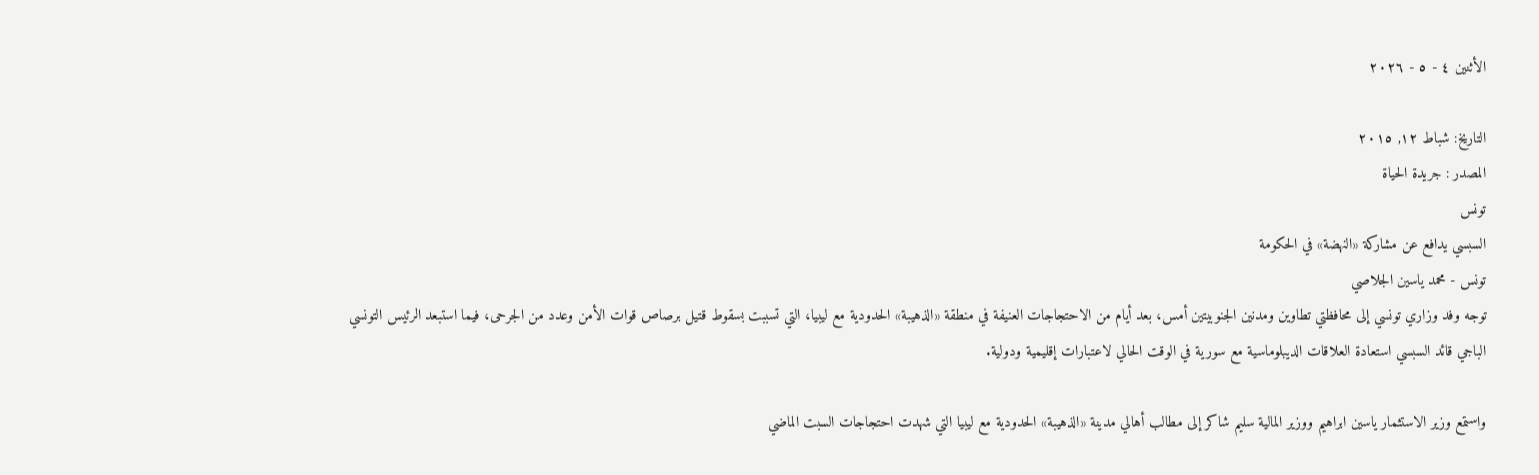الأثنين ٤ - ٥ - ٢٠٢٦

التاريخ: شباط ١٢, ٢٠١٥
المصدر : جريدة الحياة
تونس
السبسي يدافع عن مشاركة «النهضة» في الحكومة
تونس - محمد ياسين الجلاصي
توجه وفد وزاري تونسي إلى محافظتي تطاوين ومدنين الجنوبيتين أمس، بعد أيام من الاحتجاجات العنيفة في منطقة «الذهيبة» الحدودية مع ليبيا، التي تسببت بسقوط قتيل برصاص قوات الأمن وعدد من الجرحى، فيما استبعد الرئيس التونسي الباجي قائد السبسي استعادة العلاقات الديبلوماسية مع سورية في الوقت الحالي لاعتبارات إقليمية ودولية.

واستمع وزير الاستثمار ياسين ابراهيم ووزير المالية سليم شاكر إلى مطالب أهالي مدينة «الذهيبة» الحدودية مع ليبيا التي شهدت احتجاجات السبت الماضي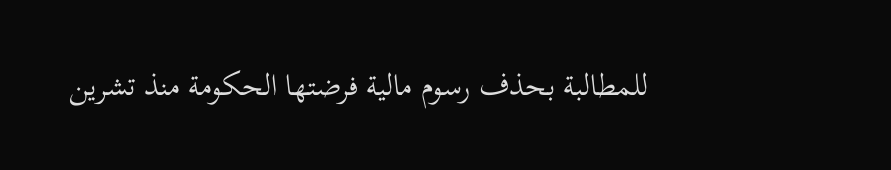للمطالبة بحذف رسوم مالية فرضتها الحكومة منذ تشرين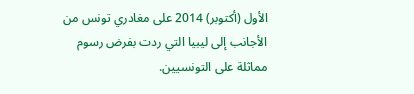الأول (أكتوبر) 2014 على مغادري تونس من الأجانب إلى ليبيا التي ردت بفرض رسوم مماثلة على التونسيين.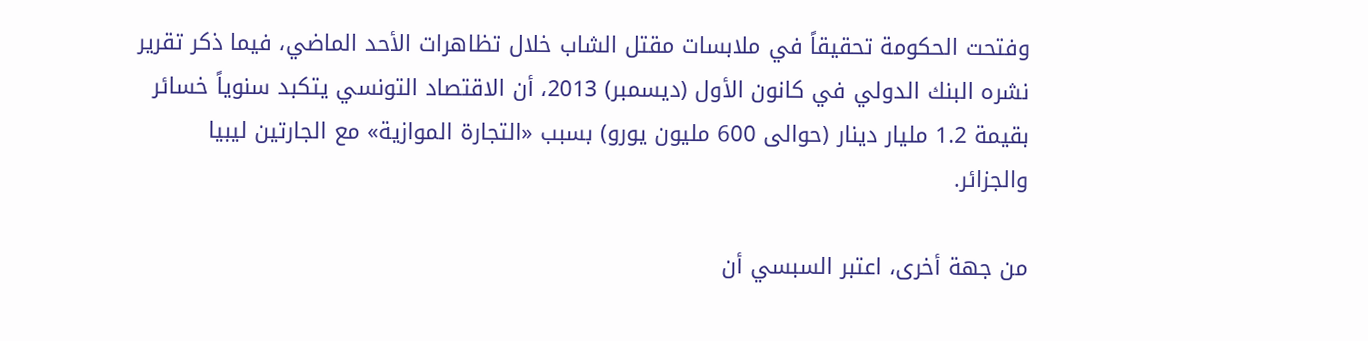وفتحت الحكومة تحقيقاً في ملابسات مقتل الشاب خلال تظاهرات الأحد الماضي، فيما ذكر تقرير نشره البنك الدولي في كانون الأول (ديسمبر) 2013، أن الاقتصاد التونسي يتكبد سنوياً خسائر بقيمة 1.2 مليار دينار (حوالى 600 مليون يورو) بسبب «التجارة الموازية» مع الجارتين ليبيا والجزائر.

من جهة أخرى، اعتبر السبسي أن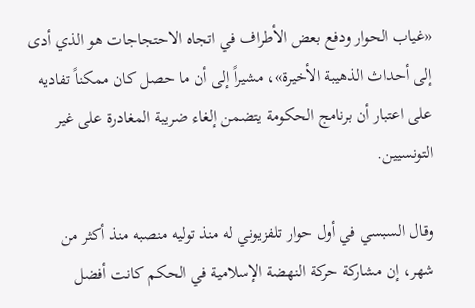«غياب الحوار ودفع بعض الأطراف في اتجاه الاحتجاجات هو الذي أدى إلى أحداث الذهيبة الأخيرة»، مشيراً إلى أن ما حصل كان ممكناً تفاديه على اعتبار أن برنامج الحكومة يتضمن إلغاء ضريبة المغادرة على غير التونسيين.

وقال السبسي في أول حوار تلفزيوني له منذ توليه منصبه منذ أكثر من شهر، إن مشاركة حركة النهضة الإسلامية في الحكم كانت أفضل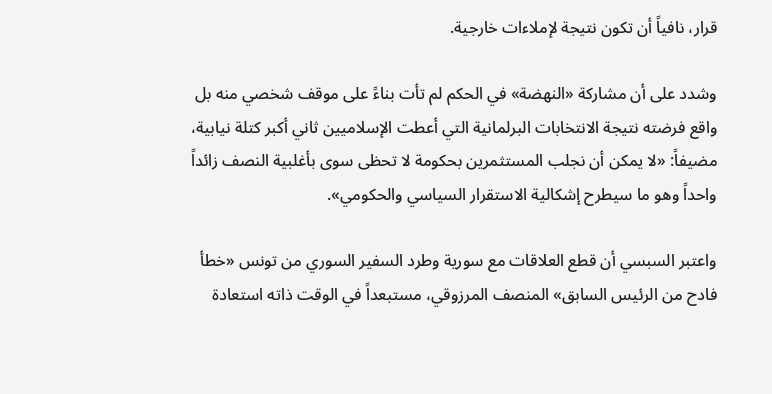قرار، نافياً أن تكون نتيجة لإملاءات خارجية.

وشدد على أن مشاركة «النهضة» في الحكم لم تأت بناءً على موقف شخصي منه بل واقع فرضته نتيجة الانتخابات البرلمانية التي أعطت الإسلاميين ثاني أكبر كتلة نيابية، مضيفاً: «لا يمكن أن نجلب المستثمرين بحكومة لا تحظى سوى بأغلبية النصف زائداً واحداً وهو ما سيطرح إشكالية الاستقرار السياسي والحكومي».

واعتبر السبسي أن قطع العلاقات مع سورية وطرد السفير السوري من تونس «خطأ فادح من الرئيس السابق» المنصف المرزوقي، مستبعداً في الوقت ذاته استعادة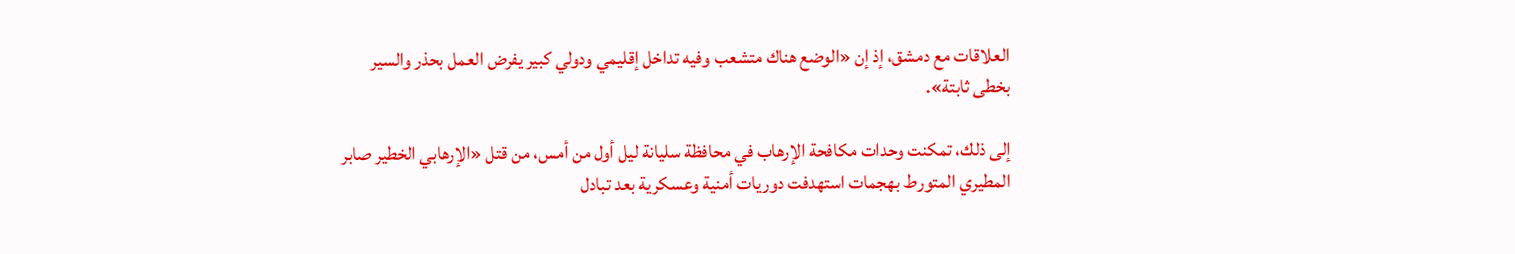العلاقات مع دمشق، إذ إن «الوضع هناك متشعب وفيه تداخل إقليمي ودولي كبير يفرض العمل بحذر والسير بخطى ثابتة».

إلى ذلك، تمكنت وحدات مكافحة الإرهاب في محافظة سليانة ليل أول من أمس، من قتل «الإرهابي الخطير صابر المطيري المتورط بهجمات استهدفت دوريات أمنية وعسكرية بعد تبادل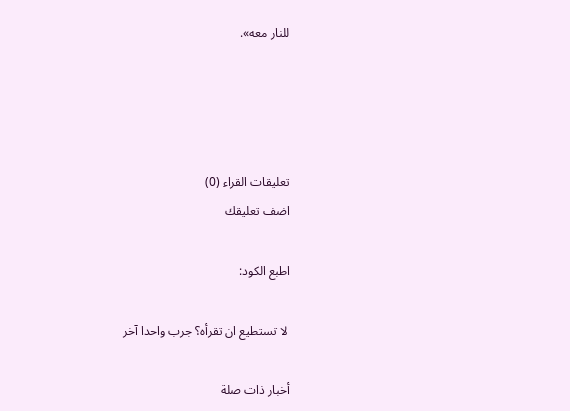للنار معه».




تعليقات القراء (0)
اضف تعليقك

اطبع الكود:

 لا تستطيع ان تقرأه؟ جرب واحدا آخر

أخبار ذات صلة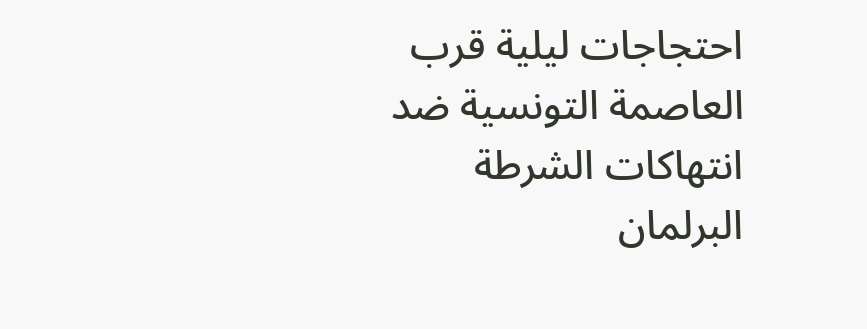احتجاجات ليلية قرب العاصمة التونسية ضد انتهاكات الشرطة
البرلمان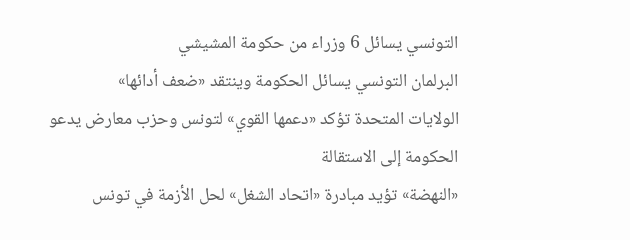التونسي يسائل 6 وزراء من حكومة المشيشي
البرلمان التونسي يسائل الحكومة وينتقد «ضعف أدائها»
الولايات المتحدة تؤكد «دعمها القوي» لتونس وحزب معارض يدعو الحكومة إلى الاستقالة
«النهضة» تؤيد مبادرة «اتحاد الشغل» لحل الأزمة في تونس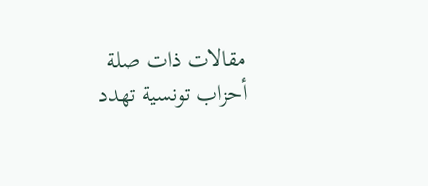مقالات ذات صلة
أحزاب تونسية تهدد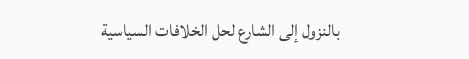بالنزول إلى الشارع لحل الخلافات السياسية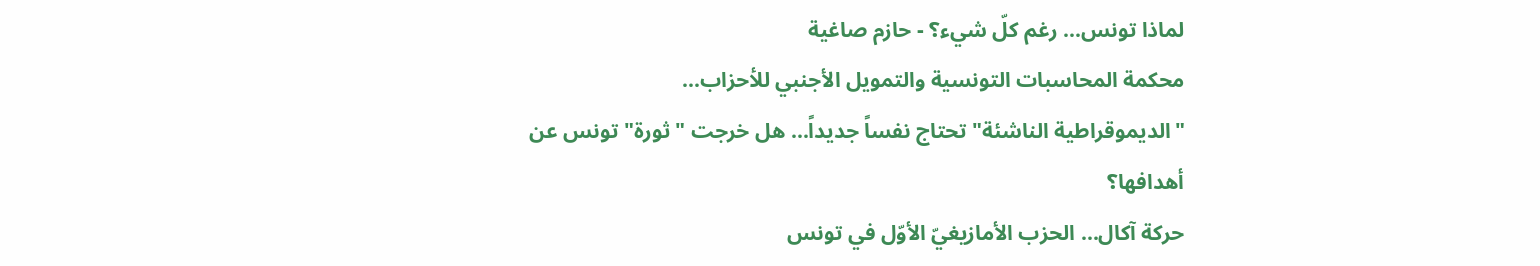لماذا تونس... رغم كلّ شيء؟ - حازم صاغية
محكمة المحاسبات التونسية والتمويل الأجنبي للأحزاب...
"الديموقراطية الناشئة" تحتاج نفساً جديداً... هل خرجت "ثورة" تونس عن أهدافها؟
حركة آكال... الحزب الأمازيغيّ الأوّل في تونس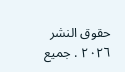حقوق النشر ٢٠٢٦ . جميع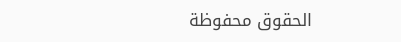الحقوق محفوظة